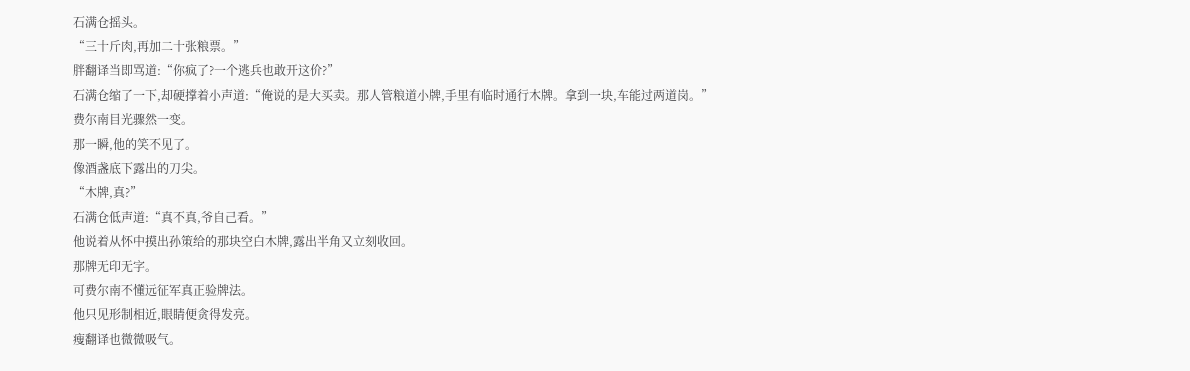石满仓摇头。
“三十斤肉,再加二十张粮票。”
胖翻译当即骂道:“你疯了?一个逃兵也敢开这价?”
石满仓缩了一下,却硬撑着小声道:“俺说的是大买卖。那人管粮道小牌,手里有临时通行木牌。拿到一块,车能过两道岗。”
费尔南目光骤然一变。
那一瞬,他的笑不见了。
像酒盏底下露出的刀尖。
“木牌,真?”
石满仓低声道:“真不真,爷自己看。”
他说着从怀中摸出孙策给的那块空白木牌,露出半角又立刻收回。
那牌无印无字。
可费尔南不懂远征军真正验牌法。
他只见形制相近,眼睛便贪得发亮。
瘦翻译也微微吸气。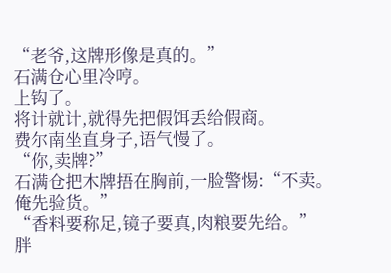“老爷,这牌形像是真的。”
石满仓心里冷哼。
上钩了。
将计就计,就得先把假饵丢给假商。
费尔南坐直身子,语气慢了。
“你,卖牌?”
石满仓把木牌捂在胸前,一脸警惕:“不卖。俺先验货。”
“香料要称足,镜子要真,肉粮要先给。”
胖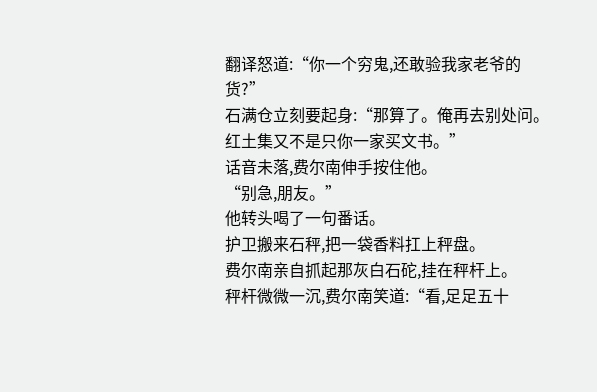翻译怒道:“你一个穷鬼,还敢验我家老爷的货?”
石满仓立刻要起身:“那算了。俺再去别处问。红土集又不是只你一家买文书。”
话音未落,费尔南伸手按住他。
“别急,朋友。”
他转头喝了一句番话。
护卫搬来石秤,把一袋香料扛上秤盘。
费尔南亲自抓起那灰白石砣,挂在秤杆上。
秤杆微微一沉,费尔南笑道:“看,足足五十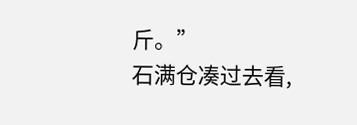斤。”
石满仓凑过去看,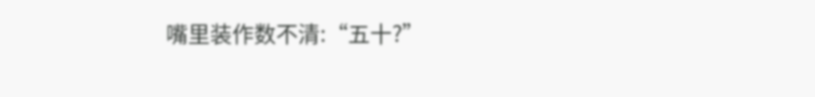嘴里装作数不清:“五十?”